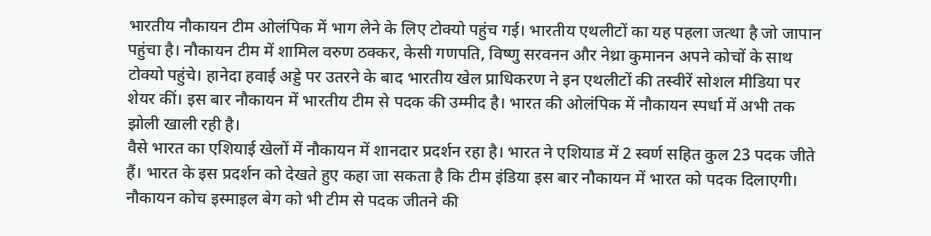भारतीय नौकायन टीम ओलंपिक में भाग लेने के लिए टोक्यो पहुंच गई। भारतीय एथलीटों का यह पहला जत्था है जो जापान पहुंचा है। नौकायन टीम में शामिल वरुण ठक्कर, केसी गणपति, विष्णु सरवनन और नेथ्रा कुमानन अपने कोचों के साथ टोक्यो पहुंचे। हानेदा हवाई अड्डे पर उतरने के बाद भारतीय खेल प्राधिकरण ने इन एथलीटों की तस्वीरें सोशल मीडिया पर शेयर कीं। इस बार नौकायन में भारतीय टीम से पदक की उम्मीद है। भारत की ओलंपिक में नौकायन स्पर्धा में अभी तक झोली खाली रही है।
वैसे भारत का एशियाई खेलों में नौकायन में शानदार प्रदर्शन रहा है। भारत ने एशियाड में 2 स्वर्ण सहित कुल 23 पदक जीते हैं। भारत के इस प्रदर्शन को देखते हुए कहा जा सकता है कि टीम इंडिया इस बार नौकायन में भारत को पदक दिलाएगी। नौकायन कोच इस्माइल बेग को भी टीम से पदक जीतने की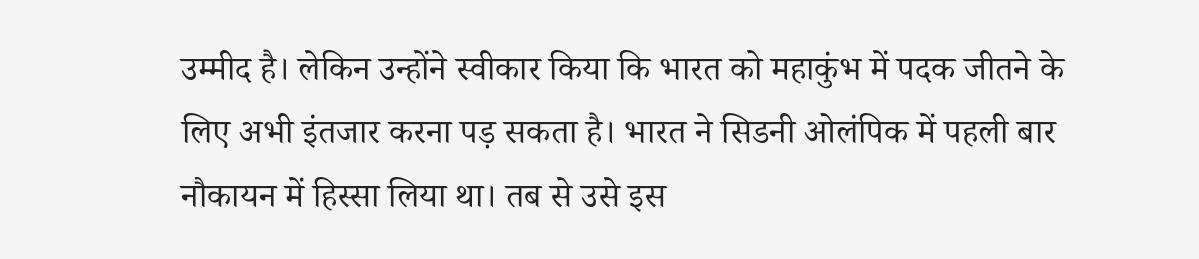उम्मीद है। लेकिन उन्होंने स्वीकार किया कि भारत को महाकुंभ में पदक जीतने के लिए अभी इंतजार करना पड़ सकता है। भारत ने सिडनी ओलंपिक में पहली बार नौकायन में हिस्सा लिया था। तब से उसे इस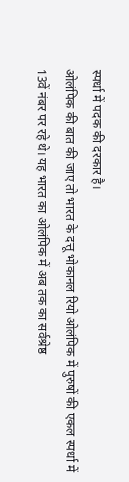स्पर्धा में पदक की दरकार है।
ओलंपिक की बात की जाए तो भारत के दत्तू भोकानल रियो ओलंपिक में पुरुषों की एकल स्पर्धा में 13वें नंबर पर रहे थे। यह भारत का ओलंपिक में अब तक का सर्वश्रेष्ठ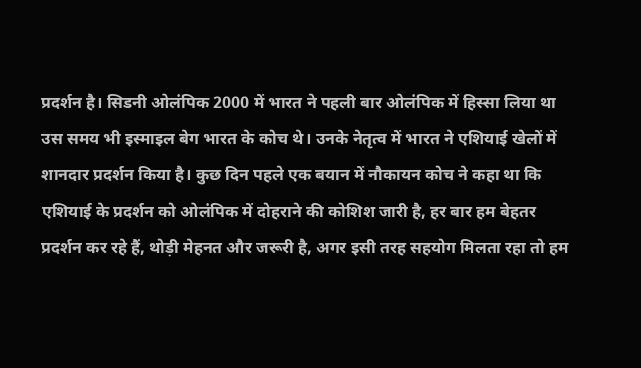प्रदर्शन है। सिडनी ओलंपिक 2000 में भारत ने पहली बार ओलंपिक में हिस्सा लिया था उस समय भी इस्माइल बेग भारत के कोच थे। उनके नेतृत्व में भारत ने एशियाई खेलों में शानदार प्रदर्शन किया है। कुछ दिन पहले एक बयान में नौकायन कोच ने कहा था कि एशियाई के प्रदर्शन को ओलंपिक में दोहराने की कोशिश जारी है, हर बार हम बेहतर प्रदर्शन कर रहे हैं, थोड़ी मेहनत और जरूरी है, अगर इसी तरह सहयोग मिलता रहा तो हम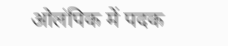ओलंपिक में पदक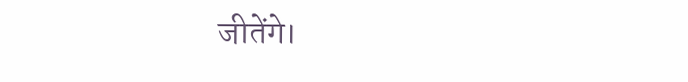जीतेंगे।